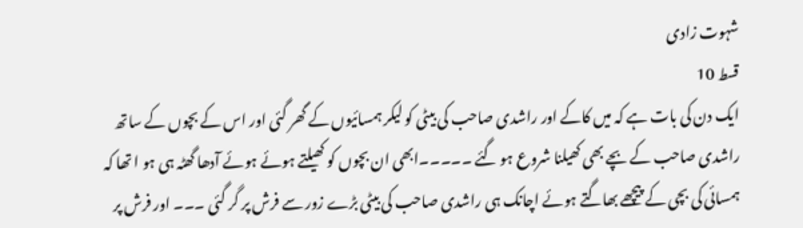شہوت زادی
قسط 10
ایک دن کی بات ہے کہ میں کاکے اور راشدی صاحب کی بیٹی کو لیکر ہمسائیوں کے گھر گئی اور اس کے بچوں کے ساتھ راشدی صاحب کے بچے بھی کھیلنا شروع ہو گئے ۔۔۔۔۔ابھی ان بچوں کو کھیلتے ہوئے ہوئے آدھا گھٹہ ہی ہو ا تھا کہ ہمسائی کی بچی کے پیچھے بھاگتے ہوئے اچانک ہی راشدی صاحب کی بیٹی بڑے زور سے فرش پر گر گئی ۔۔۔ اور فرش پر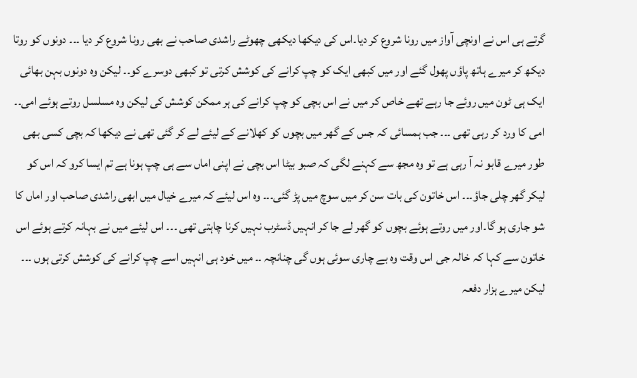گرتے ہی اس نے اونچی آواز میں رونا شروع کر دیا۔اس کی دیکھا دیکھی چھوٹے راشدی صاحب نے بھی رونا شروع کر دیا ۔۔۔ دونوں کو روتا دیکھ کر میرے ہاتھ پاؤں پھول گئے اور میں کبھی ایک کو چپ کرانے کی کوشش کرتی تو کبھی دوسرے کو۔۔ لیکن وہ دونوں بہن بھائی ایک ہی ٹون میں روئے جا رہے تھے خاص کر میں نے اس بچی کو چپ کرانے کی ہر ممکن کوشش کی لیکن وہ مسلسل روتے ہوئے امی۔۔ امی کا ورد کر رہی تھی ۔۔۔ جب ہمسائی کہ جس کے گھر میں بچوں کو کھلانے کے لیئے لے کر گئی تھی نے دیکھا کہ بچی کسی بھی طور میرے قابو نہ آ رہی ہے تو وہ مجھ سے کہنے لگی کہ صبو بیٹا اس بچی نے اپنی اماں سے ہی چپ ہونا ہے تم ایسا کرو کہ اس کو لیکر گھر چلی جاؤ۔۔۔ اس خاتون کی بات سن کر میں سوچ میں پڑ گئی۔۔۔ وہ اس لیئے کہ میرے خیال میں ابھی راشدی صاحب اور اماں کا شو جاری ہو گا۔اور میں روتے ہوئے بچوں کو گھر لے جا کر انہیں ڈسٹرب نہیں کرنا چاہتی تھی ۔۔۔ اس لیئے میں نے بہانہ کرتے ہوئے اس خاتون سے کہا کہ خالہ جی اس وقت وہ بے چاری سوئی ہوں گی چنانچہ ۔۔ میں خود ہی انہیں اسے چپ کرانے کی کوشش کرتی ہوں ۔۔۔ لیکن میرے ہزار دفعہ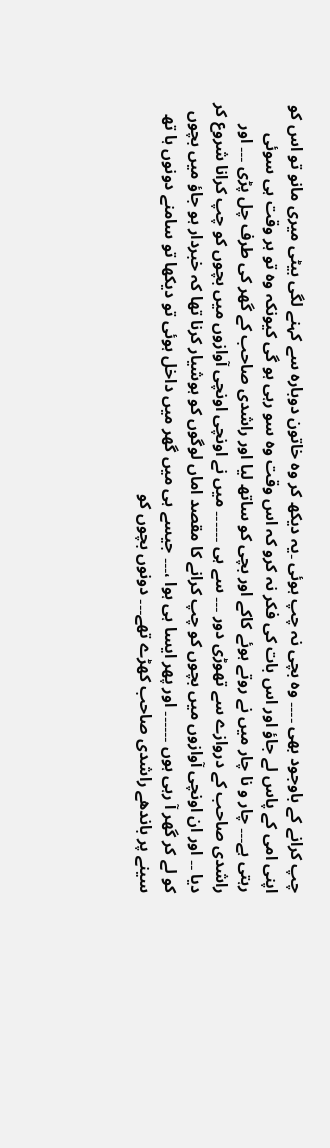چپ کرانے کے باوجود بھی ۔۔۔۔ وہ بچی نہ چپ ہوئی ۔یہ دیکھ کر وہ خاتون دوبارہ سے کہنے لگی بیٹی میری مانو تو اس کو اپنی امی کے پاس لے جاؤ اور اس بات کی فکر نہ کرو کہ اس وقت وہ سو رہی ہو گی کیونکہ وہ تو ہر وقت ہی سوئی رہتی ہے۔۔۔ چار و نا چار میں نے روتے ہوئے کاکے اور بچی کو ساتھ لیا اور راشدی صاحب کے گھر کی طرف چل پڑی ۔۔۔ اور راشدی صاحب کے دروازے سے تھوڑی دور ۔۔۔ سے ہی ۔۔۔۔۔۔ میں نے اونچی اونچی آوازوں میں بچوں کو چپ کرانا شروع کر دیا ۔۔ اور ان اونچی آوازوں میں بچوں کو چپ کرانے کا مقصد اماں لوگوں کو ہوشیار کرنا تھا کہ خبردار ہو جاؤ میں بچوں کو لے کر گھر آ رہی ہوں ۔۔۔۔۔۔ اور پھر ایسا ہی ہوا ،۔۔۔ جیسے ہی میں گھر میں داخل ہوئی تو دیکھا تو سامنے دونوں ہا تھ سینے پر باندھے راشدی صاحب کھڑے تھے۔۔۔ دونوں بچوں کو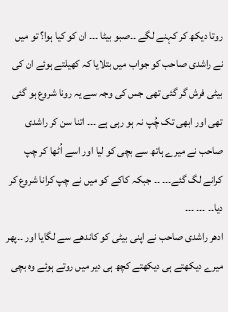روتا دیکھ کر کہنے لگے ۔۔صبو بیٹا ۔۔۔ ان کو کیا ہوا؟ تو میں نے راشدی صاحب کو جواب میں بتلایا کہ کھیلتے ہوئے ان کی بیٹی فرش گر گئی تھی جس کی وجہ سے یہ رونا شروع ہو گئی تھی اور ابھی تک چُپ نہ ہو رہی ہے ۔۔۔ اتنا سن کر راشدی صاحب نے میرے ہاتھ سے بچی کو لیا اور اسے اُٹھا کر چپ کرانے لگ گئے۔۔۔ ۔۔ جبکہ کاکے کو میں نے چپ کرانا شروع کر دیا۔۔ ۔۔۔ ۔۔۔
ادھر راشدی صاحب نے اپنی بیٹی کو کاندھے سے لگایا اور ۔۔پھر میرے دیکھتے ہی دیکھتے کچھ ہی دیر میں روتے ہوئے وہ بچی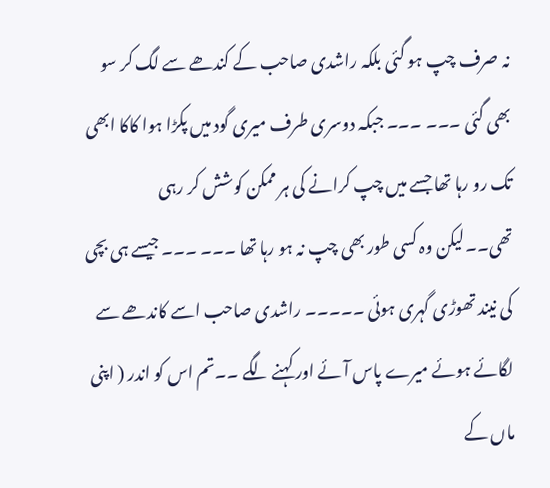نہ صرف چپ ہو گئی بلکہ راشدی صاحب کے کندھے سے لگ کر سو بھی گئی ۔۔۔ ۔۔۔ جبکہ دوسری طرف میری گود میں پکڑا ہوا کاکا ابھی تک رو رہا تھا جسے میں چپ کرانے کی ہر ممکن کوشش کر رہی تھی۔۔لیکن وہ کسی طور بھی چپ نہ ہو رہا تھا ۔۔۔ ۔۔۔ جیسے ہی بچی کی نیند تھوڑی گہری ہوئی ۔۔۔۔۔ راشدی صاحب اسے کاندھے سے لگائے ہوئے میرے پاس آئے اور کہنے لگے ۔۔تم اس کو اندر ( اپنی ماں کے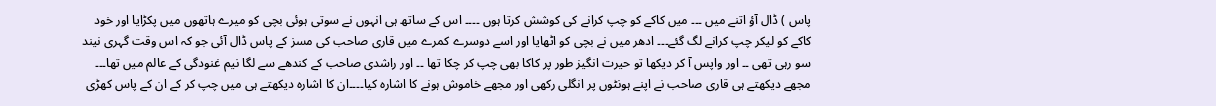پاس ) ڈال آؤ اتنے میں ۔۔۔ میں کاکے کو چپ کرانے کی کوشش کرتا ہوں ۔۔۔۔ اس کے ساتھ ہی انہوں نے سوتی ہوئی بچی کو میرے ہاتھوں میں پکڑایا اور خود کاکے کو لیکر چپ کرانے لگ گئے۔۔۔ ادھر میں نے بچی کو اٹھایا اور اسے دوسرے کمرے میں قاری صاحب کی مسز کے پاس ڈال آئی جو کہ اس وقت گہری نیند سو رہی تھی ۔۔ اور واپس آ کر دیکھا تو حیرت انگیز طور پر کاکا بھی چپ کر چکا تھا ۔۔ اور راشدی صاحب کے کندھے سے لگا نیم غنودگی کے عالم میں تھا۔۔۔ مجھے دیکھتے ہی قاری صاحب نے اپنے ہونٹوں پر انگلی رکھی اور مجھے خاموش ہونے کا اشارہ کیا۔۔۔۔ان کا اشارہ دیکھتے ہی میں چپ کر کے ان کے پاس کھڑی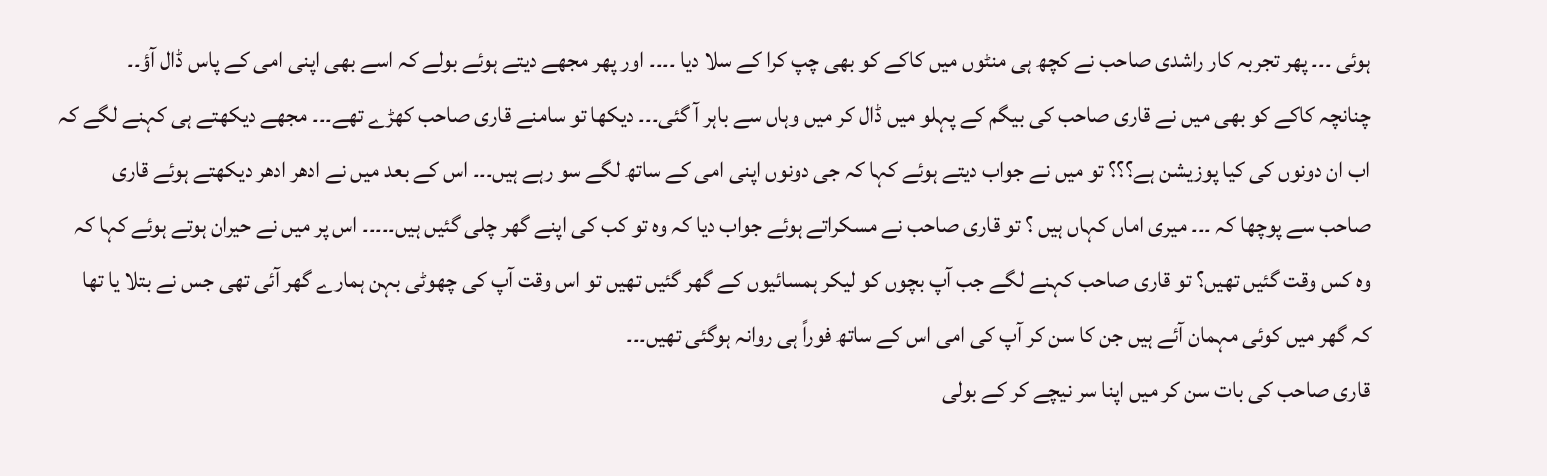ہوئی ۔۔۔ پھر تجربہ کار راشدی صاحب نے کچھ ہی منٹوں میں کاکے کو بھی چپ کرا کے سلا دیا ۔۔۔۔ اور پھر مجھے دیتے ہوئے بولے کہ اسے بھی اپنی امی کے پاس ڈال آؤ۔۔
چنانچہ کاکے کو بھی میں نے قاری صاحب کی بیگم کے پہلو میں ڈال کر میں وہاں سے باہر آ گئی۔۔۔ دیکھا تو سامنے قاری صاحب کھڑے تھے۔۔۔ مجھے دیکھتے ہی کہنے لگے کہ اب ان دونوں کی کیا پوزیشن ہے؟؟؟ تو میں نے جواب دیتے ہوئے کہا کہ جی دونوں اپنی امی کے ساتھ لگے سو رہے ہیں۔۔۔ اس کے بعد میں نے ادھر ادھر دیکھتے ہوئے قاری صاحب سے پوچھا کہ ۔۔۔ میری اماں کہاں ہیں ؟ تو قاری صاحب نے مسکراتے ہوئے جواب دیا کہ وہ تو کب کی اپنے گھر چلی گئیں ہیں۔۔۔۔۔ اس پر میں نے حیران ہوتے ہوئے کہا کہ وہ کس وقت گئیں تھیں؟ تو قاری صاحب کہنے لگے جب آپ بچوں کو لیکر ہمسائیوں کے گھر گئیں تھیں تو اس وقت آپ کی چھوٹی بہن ہمارے گھر آئی تھی جس نے بتلا یا تھا کہ گھر میں کوئی مہمان آئے ہیں جن کا سن کر آپ کی امی اس کے ساتھ فوراً ہی روانہ ہوگئی تھیں۔۔۔
قاری صاحب کی بات سن کر میں اپنا سر نیچے کر کے بولی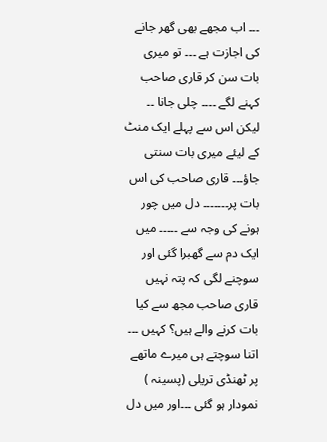۔۔۔ اب مجھے بھی گھر جانے کی اجازت ہے ۔۔۔ تو میری بات سن کر قاری صاحب کہنے لگے ۔۔۔۔ چلی جانا ۔۔ لیکن اس سے پہلے ایک منٹ کے لیئے میری بات سنتی جاؤ۔۔۔ قاری صاحب کی اس بات پر۔۔۔۔۔۔۔ دل میں چور ہونے کی وجہ سے ۔۔۔۔۔ میں ایک دم سے گھبرا گئی اور سوچنے لگی کہ پتہ نہیں قاری صاحب مجھ سے کیا بات کرنے والے ہیں؟ کہیں ۔۔۔ اتنا سوچتے ہی میرے ماتھے پر ٹھنڈی تریلی (پسینہ ) نمودار ہو گئی ۔۔۔اور میں دل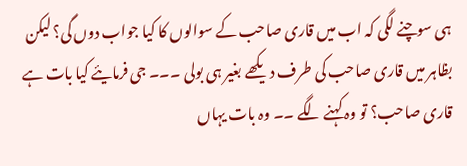ہی سوچنے لگی کہ اب میں قاری صاحب کے سوالوں کا کیا جواب دوں گی؟ لیکن بظاہر میں قاری صاحب کی طرف دیکھے بغیر ہی بولی ۔۔۔ جی فرمایئے کیا بات ہے قاری صاحب؟ تو وہ کہنے لگے ۔۔ وہ بات یہاں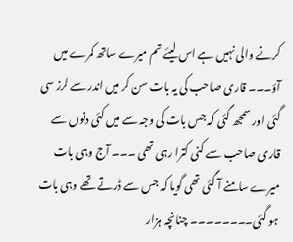کرنے والی نہیں ہے اس لیئے تم میرے ساتھ کمرے میں آؤ۔۔۔ قاری صاحب کی یہ بات سن کر میں اندر سے لرز سی گئی اور سمجھ گئی کہ جس بات کی وجہ سے میں کئی دنوں سے قاری صاحب سے کنی کترا رہی تھی ۔۔۔ آج وہی بات میرے سامنے آ گئی تھی گویا کہ جس سے ڈرتے تھے وہی بات ہو گئی۔۔۔۔۔۔۔۔ چنانچہ ہزار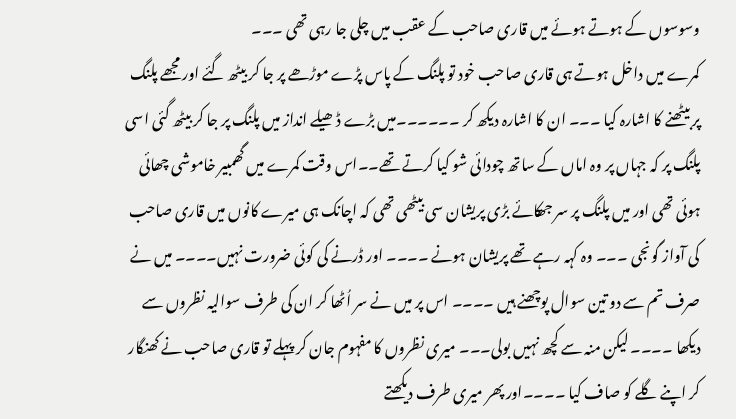وسوسوں کے ہوتے ہوئے میں قاری صاحب کے عقب میں چلی جا رہی تھی ۔۔۔
کمرے میں داخل ہوتے ہی قاری صاحب خود تو پلنگ کے پاس پڑے موڑھے پر جا کر بیٹھ گئے اور مجھے پلنگ پر بیٹھنے کا اشارہ کیا ۔۔۔ ان کا اشارہ دیکھ کر ۔۔۔۔۔۔میں بڑے ڈھیلے انداز میں پلنگ پر جا کر بیٹھ گئی اسی پلنگ پر کہ جہاں پر وہ اماں کے ساتھ چودائی شو کیا کرتے تھے۔۔اس وقت کمرے میں گھمبیر خاموشی چھائی ہوئی تھی اور میں پلنگ پر سر جھکائے بڑی پریشان سی بیٹھی تھی کہ اچانک ہی میرے کانوں میں قاری صاحب کی آواز گونجی ۔۔۔ وہ کہہ رہے تھے پریشان ہونے ۔۔۔۔ اور ڈرنے کی کوئی ضرورت نہیں۔۔۔۔ میں نے صرف تم سے دو تین سوال پوچھنے ہیں ۔۔۔۔ اس پر میں نے سر اُٹھا کر ان کی طرف سوالیہ نظروں سے دیکھا ۔۔۔۔ لیکن منہ سے کچھ نہیں بولی۔۔۔ میری نظروں کا مفہوم جان کر پہلے تو قاری صاحب نے کھنگار کر اپنے گلے کو صاف کیا ۔۔۔۔اور پھر میری طرف دیکھتے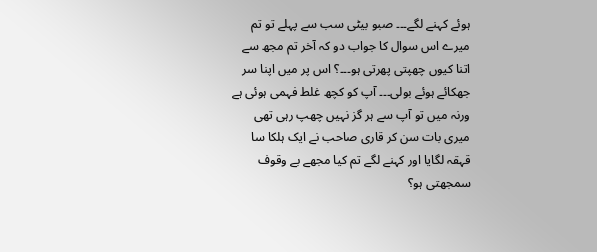ہوئے کہنے لگے۔۔۔ صبو بیٹی سب سے پہلے تو تم میرے اس سوال کا جواب دو کہ آخر تم مجھ سے اتنا کیوں چھپتی پھرتی ہو۔۔۔؟ اس پر میں اپنا سر جھکائے ہوئے بولی۔۔۔ آپ کو کچھ غلط فہمی ہوئی ہے ورنہ میں تو آپ سے ہر گز نہیں چھپ رہی تھی میری بات سن کر قاری صاحب نے ایک ہلکا سا قہقہ لگایا اور کہنے لگے تم کیا مجھے بے وقوف سمجھتی ہو؟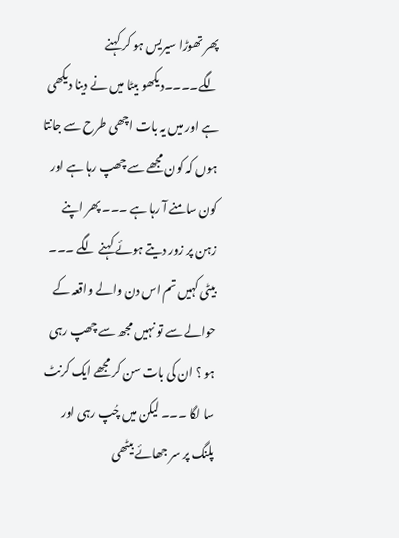پھر تھوڑا سیریس ہو کر کہنے لگے۔۔۔۔دیکھو بیٹا میں نے دینا دیکھی ہے اور میں یہ بات اچھی طرح سے جانتا ہوں کہ کون مجھے سے چھپ رہا ہے اور کون سامنے آ رہا ہے ۔۔۔ پھر اپنے زہن پر زور دیتے ہوئے کہنے لگے ۔۔۔ بیٹی کہیں تم اس دن والے واقعہ کے حوالے سے تو نہیں مجھ سے چھپ رہی ہو ؟ ان کی بات سن کر مجھے ایک کرنٹ سا لگا ۔۔۔ لیکن میں چُپ رہی اور پلنگ پر سر جھائے بیٹھی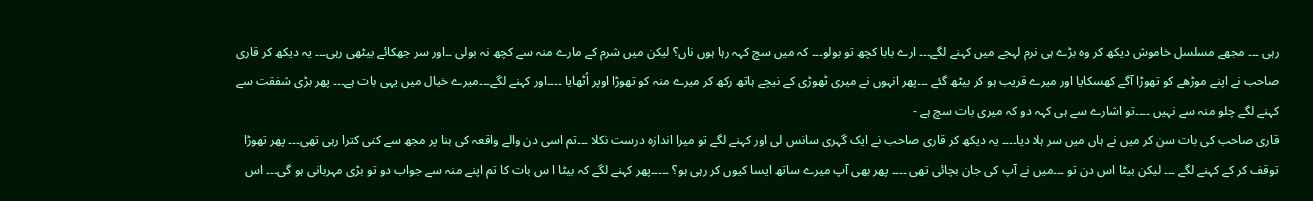رہی ۔۔۔ مجھے مسلسل خاموش دیکھ کر وہ بڑے ہی نرم لہجے میں کہنے لگے۔۔۔ ارے بابا کچھ تو بولو۔۔۔ کہ میں سچ کہہ رہا ہوں ناں؟ لیکن میں شرم کے مارے منہ سے کچھ نہ بولی ۔۔اور سر جھکائے بیٹھی رہی۔۔۔ یہ دیکھ کر قاری صاحب نے اپنے موڑھے کو تھوڑا آگے کھسکایا اور میرے قریب ہو کر بیٹھ گئے ۔۔۔پھر انہوں نے میری ٹھوڑی کے نیچے ہاتھ رکھ کر میرے منہ کو تھوڑا اوپر اُٹھایا ۔۔۔۔اور کہنے لگے۔۔۔میرے خیال میں یہی بات ہے۔۔۔ پھر بڑی شفقت سے کہنے لگے چلو منہ سے نہیں ۔۔۔۔تو اشارے سے ہی کہہ دو کہ میری بات سچ ہے -
قاری صاحب کی بات سن کر میں نے ہاں میں سر ہلا دیا۔۔۔۔ یہ دیکھ کر قاری صاحب نے ایک گہری سانس لی اور کہنے لگے تو میرا اندازہ درست نکلا ۔۔۔تم اسی دن والے واقعہ کی بنا پر مجھ سے کنی کترا رہی تھی۔۔۔ پھر تھوڑا توقف کر کے کہنے لگے ۔۔۔ لیکن بیٹا اس دن تو ۔۔۔میں نے آپ کی جان بچائی تھی ۔۔۔۔ پھر بھی آپ میرے ساتھ ایسا کیوں کر رہی ہو؟ ۔۔۔۔۔پھر کہنے لگے کہ بیٹا ا س بات کا تم اپنے منہ سے جواب دو تو بڑی مہربانی ہو گی۔۔۔ اس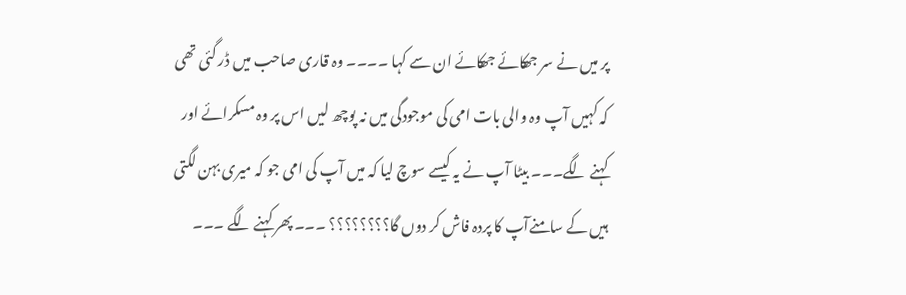پر میں نے سر جھکائے جھکائے ان سے کہا ۔۔۔۔ وہ قاری صاحب میں ڈر گئی تھی کہ کہیں آپ وہ والی بات امی کی موجودگی میں نہ پوچھ لیں اس پر وہ مسکرائے اور کہنے لگے۔۔۔ بیٹا آپ نے یہ کیسے سوچ لیا کہ میں آپ کی امی جو کہ میری بہن لگتی ہیں کے سامنےآپ کا پردہ فاش کر دوں گا؟؟؟؟؟؟؟؟ ۔۔۔ پھر کہنے لگے ۔۔۔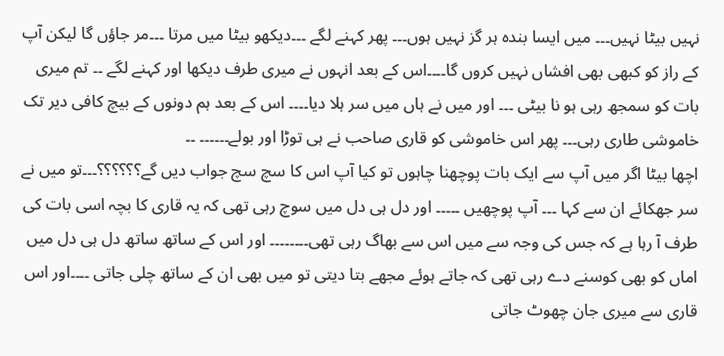نہیں بیٹا نہیں۔۔۔ میں ایسا بندہ ہر گز نہیں ہوں۔۔۔ پھر کہنے لگے ۔۔۔دیکھو بیٹا میں مرتا ۔۔۔مر جاؤں گا لیکن آپ کے راز کو کبھی بھی افشاں نہیں کروں گا۔۔۔۔اس کے بعد انہوں نے میری طرف دیکھا اور کہنے لگے ۔۔ تم میری بات کو سمجھ رہی ہو نا بیٹی ۔۔۔ اور میں نے ہاں میں سر ہلا دیا۔۔۔۔ اس کے بعد ہم دونوں کے بیچ کافی دیر تک خاموشی طاری رہی۔۔۔ پھر اس خاموشی کو قاری صاحب نے ہی توڑا اور بولے۔۔۔۔۔۔ ۔۔
اچھا بیٹا اگر میں آپ سے ایک بات پوچھنا چاہوں تو کیا آپ اس کا سچ سچ جواب دیں گے؟؟؟؟؟؟۔۔۔تو میں نے سر جھکائے ان سے کہا ۔۔۔ آپ پوچھیں ۔۔۔۔۔ اور دل ہی دل میں سوچ رہی تھی کہ یہ قاری کا بچہ اسی بات کی طرف آ رہا ہے کہ جس کی وجہ سے میں اس سے بھاگ رہی تھی۔۔۔۔۔۔۔۔ اور اس کے ساتھ ساتھ دل ہی دل میں اماں کو بھی کوسنے دے رہی تھی کہ جاتے ہوئے مجھے بتا دیتی تو میں بھی ان کے ساتھ چلی جاتی ۔۔۔۔اور اس قاری سے میری جان چھوٹ جاتی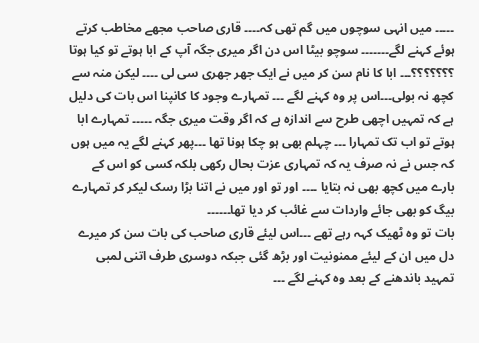۔۔۔۔۔ میں انہی سوچوں میں گم تھی کہ۔۔۔۔ قاری صاحب مجھے مخاطب کرتے ہوئے کہنے لگے۔۔۔۔۔۔۔ سوچو بیٹا اس دن اگر میری جگہ آپ کے ابا ہوتے تو کیا ہوتا ؟؟؟؟؟؟؟۔۔۔ ابا کا نام سن کر میں نے ایک جھر جھری سی لی ۔۔۔۔ لیکن منہ سے کچھ نہ بولی۔۔۔اس پر وہ کہنے لگے ۔۔۔ تمہارے وجود کا کانپنا اس بات کی دلیل ہے کہ تمہیں اچھی طرح سے اندازہ ہے کہ اگر وقت میری جگہ ۔۔۔۔۔ تمہارے ابا ہوتے تو اب تک تمہارا ۔۔۔ چہلم بھی ہو چکا ہونا تھا ۔۔۔پھر کہنے لگے یہ میں ہوں کہ جس نے نہ صرف یہ کہ تمہاری عزت بحال رکھی بلکہ کسی کو اس کے بارے میں کچھ بھی نہ بتایا ۔۔۔۔ اور تو اور میں نے اتنا بڑا رسک لیکر کر تمہارے بیگ کو بھی جائے واردات سے غائب کر دیا تھا۔۔۔۔۔۔
بات تو وہ ٹھیک کہہ رہے تھے ۔۔۔اس لیئے قاری صاحب کی بات سن کر میرے دل میں ان کے لیئے ممنونیت اور بڑھ گئی جبکہ دوسری طرف اتنی لمبی تمہید باندھنے کے بعد وہ کہنے لگے ۔۔۔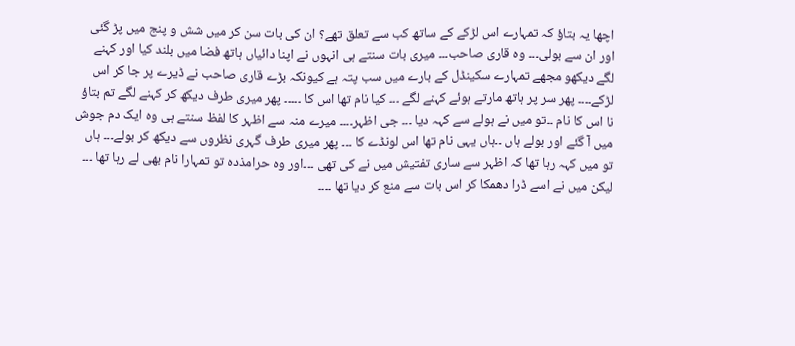اچھا یہ بتاؤ کہ تمہارے اس لڑکے کے ساتھ کب سے تعلق تھے؟ ان کی بات سن کر میں شش و پنج میں پڑ گئی اور ان سے بولی۔۔۔ وہ قاری صاحب۔۔۔ میری بات سنتے ہی انہوں نے اپنا دائیاں ہاتھ فضا میں بلند کیا اور کہنے لگے دیکھو مجھے تمہارے سکینڈل کے بارے میں سب پتہ ہے کیونکہ بڑے قاری صاحب نے ڈیرے پر جا کر اس لڑکے۔۔۔۔ پھر سر پر ہاتھ مارتے ہوئے کہنے لگے ۔۔۔ کیا نام تھا اس کا ۔۔۔۔۔ پھر میری طرف دیکھ کر کہنے لگے تم بتاؤ نا اس کا نام ۔۔تو میں نے ہولے سے کہہ دیا ۔۔۔ جی اظہر۔۔۔۔ میرے منہ سے اظہر کا لفظ سنتے ہی وہ ایک دم جوش میں آ گئے اور بولے ہاں ۔۔ہاں یہی نام تھا اس لونڈے کا ۔۔۔ پھر میری طرف گہری نظروں سے دیکھ کر بولے۔۔۔ ہاں تو میں کہہ رہا تھا کہ اظہر سے ساری تفتیش میں نے کی تھی ۔۔۔اور وہ حرامذدہ تو تمہارا نام بھی لے رہا تھا ۔۔۔ لیکن میں نے اسے ڈرا دھمکا کر اس بات سے منع کر دیا تھا ۔۔۔۔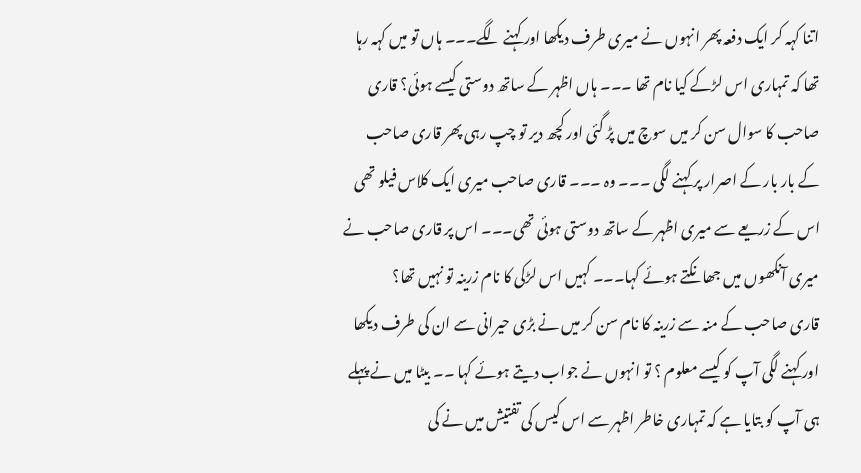اتنا کہہ کر ایک دفعہ پھر انہوں نے میری طرف دیکھا اور کہنے لگے۔۔۔ ہاں تو میں کہہ رہا تھا کہ تمہاری اس لڑکے کیا نام تھا ۔۔۔ ہاں اظہر کے ساتھ دوستی کیسے ہوئی؟ قاری صاحب کا سوال سن کر میں سوچ میں پڑ گئی اور کچھ دیر تو چپ رہی پھر قاری صاحب کے بار بار کے اصرار پر کہنے لگی ۔۔۔ وہ ۔۔۔ قاری صاحب میری ایک کلاس فیلو تھی اس کے زریعے سے میری اظہر کے ساتھ دوستی ہوئی تھی۔۔۔ اس پر قاری صاحب نے میری آنکھوں میں جھانکتے ہوئے کہا۔۔۔ کہیں اس لڑکی کا نام زرینہ تو نہیں تھا؟
قاری صاحب کے منہ سے زرینہ کا نام سن کر میں نے بڑی حیرانی سے ان کی طرف دیکھا اور کہنے لگی آپ کو کیسے معلوم ؟ تو انہوں نے جواب دیتے ہوئے کہا ۔۔ بیٹا میں نے پہلے ہی آپ کو بتایا ہے کہ تمہاری خاطر اظہر سے اس کیس کی تفتیش میں نے کی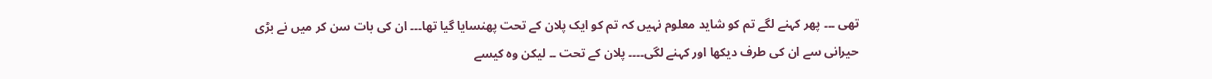تھی ۔۔۔ پھر کہنے لگے تم کو شاید معلوم نہیں کہ تم کو ایک پلان کے تحت پھنسایا گیا تھا۔۔۔ ان کی بات سن کر میں نے بڑی حیرانی سے ان کی طرف دیکھا اور کہنے لگی۔۔۔۔ پلان کے تحت ۔۔ لیکن وہ کیسے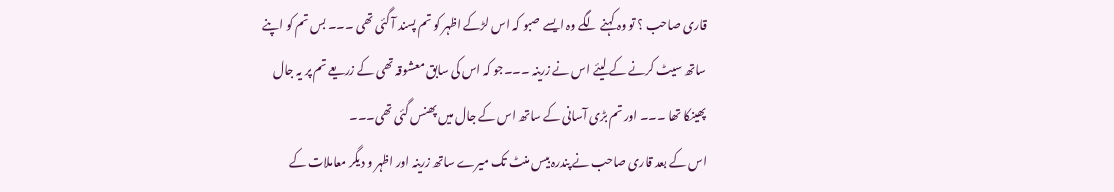قاری صاحب ؟ تو وہ کہنے لگے وہ ایسے صبو کہ اس لڑکے اظہر کو تم پسند آ گئی تھی ۔۔۔ بس تم کو اپنے ساتھ سیٹ کرنے کے لیئے اس نے زرینہ ۔۔۔جو کہ اس کی سابق معشوقہ تھی کے زریعے تم پر یہ جال پھینکا تھا ۔۔۔ اور تم بڑی آسانی کے ساتھ اس کے جال میں پھنس گئی تھی۔۔۔
اس کے بعد قاری صاحب نے پندرہ بیس منٹ تک میرے ساتھ زرینہ اور اظہر و دیگر معاملات کے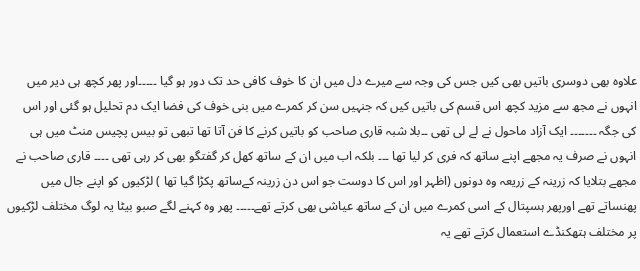علاوہ بھی دوسری باتیں بھی کیں جس کی وجہ سے میرے دل میں ان کا خوف کافی حد تک دور ہو گیا ۔۔۔۔۔اور پھر کچھ ہی دیر میں انہوں نے مجھ سے مزید کچھ اس قسم کی باتیں کیں کہ جنہیں سن کر کمرے میں بنی خوف کی فضا ایک دم تحلیل ہو گئی اور اس کی جگہ ۔۔۔۔۔۔۔ ایک آزاد ماحول نے لے لی تھی ۔۔بلا شبہ قاری صاحب کو باتیں کرنے کا فن آتا تھا تبھی تو بیس پچیس منٹ میں ہی انہوں نے صرف یہ مجھے اپنے ساتھ کہ فری کر لیا تھا ۔۔۔ بلکہ اب میں ان کے ساتھ کھل کر گفتگو بھی کر رہی تھی ۔۔۔۔ قاری صاحب نے مجھے بتلایا کہ زرینہ کے زریعہ وہ دونوں (اظہر اور اس کا دوست جو اس دن زرینہ کےساتھ پکڑا گیا تھا ) لڑکیوں کو اپنے جال میں پھنساتے تھے اورپھر ہسپتال کے اسی کمرے میں ان کے ساتھ عیاشی بھی کرتے تھے۔۔۔۔۔ پھر وہ کہنے لگے صبو بیٹا یہ لوگ مختلف لڑکیوں پر مختلف ہتھکنڈے استعمال کرتے تھے یہ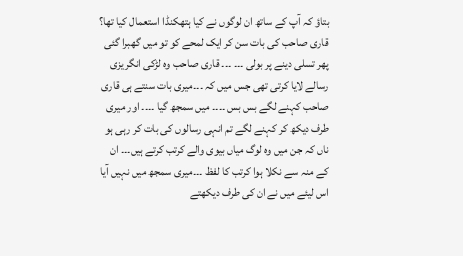بتاؤ کہ آپ کے ساتھ ان لوگوں نے کیا ہتھکنڈا استعمال کیا تھا؟ قاری صاحب کی بات سن کر ایک لمحے کو تو میں گھبرا گئی پھر تسلی دینے پر بولی ۔۔۔ ۔۔۔ قاری صاحب وہ لڑکی انگریزی رسالے لایا کرتی تھی جس میں کہ ۔۔۔میری بات سنتے ہی قاری صاحب کہنے لگے بس بس ۔۔۔۔ میں سمجھ گیا ۔۔۔۔ اور میری طرف دیکھ کر کہنے لگے تم انہی رسالوں کی بات کر رہی ہو ناں کہ جن میں وہ لوگ میاں بیوی والے کرتب کرتے ہیں۔۔۔ ان کے منہ سے نکلا ہوا کرتب کا لفظ ۔۔۔میری سمجھ میں نہیں آیا اس لیئے میں نے ان کی طرف دیکھتے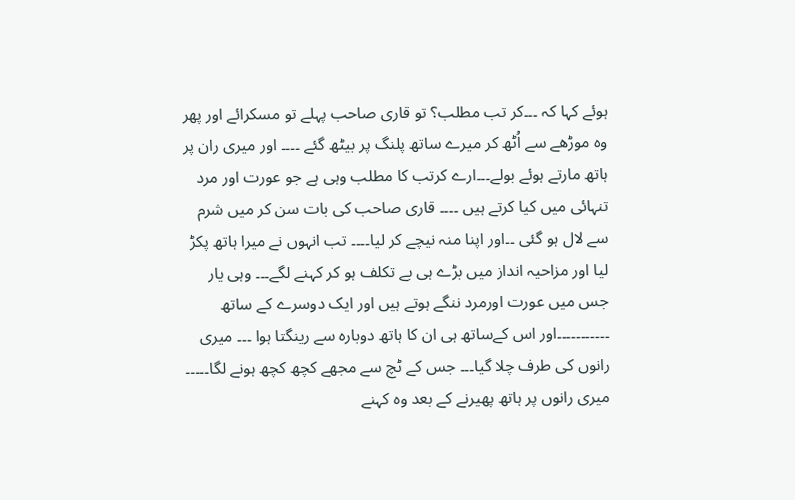ہوئے کہا کہ ۔۔۔کر تب مطلب؟ تو قاری صاحب پہلے تو مسکرائے اور پھر وہ موڑھے سے اُٹھ کر میرے ساتھ پلنگ پر بیٹھ گئے ۔۔۔۔ اور میری ران پر ہاتھ مارتے ہوئے بولے۔۔۔ارے کرتب کا مطلب وہی ہے جو عورت اور مرد تنہائی میں کیا کرتے ہیں ۔۔۔۔ قاری صاحب کی بات سن کر میں شرم سے لال ہو گئی ۔۔اور اپنا منہ نیچے کر لیا۔۔۔۔ تب انہوں نے میرا ہاتھ پکڑ لیا اور مزاحیہ انداز میں بڑے ہی بے تکلف ہو کر کہنے لگے۔۔۔ وہی یار جس میں عورت اورمرد ننگے ہوتے ہیں اور ایک دوسرے کے ساتھ ۔۔۔۔۔۔۔۔۔۔۔اور اس کےساتھ ہی ان کا ہاتھ دوبارہ سے رینگتا ہوا ۔۔۔ میری رانوں کی طرف چلا گیا۔۔۔ جس کے ٹچ سے مجھے کچھ کچھ ہونے لگا۔۔۔۔۔
میری رانوں پر ہاتھ پھیرنے کے بعد وہ کہنے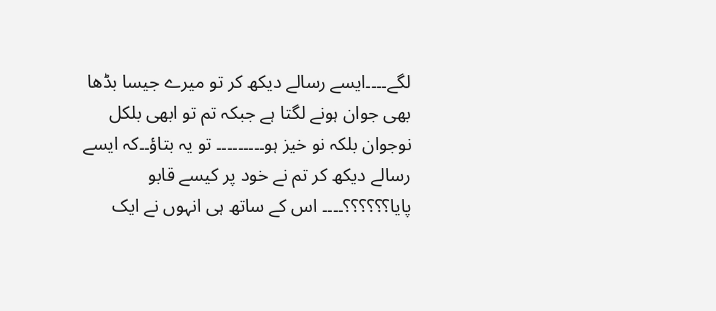لگے۔۔۔۔ایسے رسالے دیکھ کر تو میرے جیسا بڈھا بھی جوان ہونے لگتا ہے جبکہ تم تو ابھی بلکل نوجوان بلکہ نو خیز ہو۔۔۔۔۔۔۔۔۔ تو یہ بتاؤ۔۔کہ ایسے رسالے دیکھ کر تم نے خود پر کیسے قابو پایا؟؟؟؟؟؟۔۔۔۔ اس کے ساتھ ہی انہوں نے ایک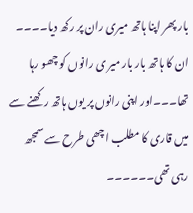بار پھر اپنا ہاتھ میری ران پر رکھ دیا۔۔۔۔ ان کا ہاتھ بار بار میر ی رانوں کو چھو رہا تھا۔۔۔اور اپنی رانوں پر یوں ہاتھ رکھنے سے میں قاری کا مطلب اچھی طرح سے سمجھ رہی تھی۔۔۔۔۔۔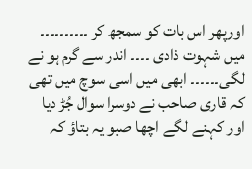اورپھر اس بات کو سمجھ کر ۔۔۔۔۔۔۔۔۔۔ میں شہوت ذادی ۔۔۔۔ اندر سے گرم ہو نے لگی۔۔۔۔۔۔ ابھی میں اسی سوچ میں تھی کہ قاری صاحب نے دوسرا سوال جُڑ دیا اور کہنے لگے اچھا صبو یہ بتاؤ کہ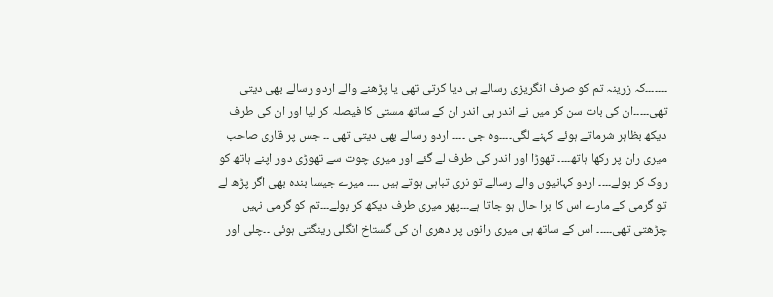۔۔۔۔۔۔۔کہ زرینہ تم کو صرف انگریزی رسالے ہی دیا کرتی تھی یا پڑھنے والے اردو رسالے بھی دیتی تھی۔۔۔۔۔ان کی بات سن کر میں نے اندر ہی اندر ان کے ساتھ مستی کا فیصلہ کر لیا اور ان کی طرف دیکھ بظاہر شرماتے ہوئے کہنے لگی۔۔۔۔وہ جی ۔۔۔۔ اردو رسالے بھی دیتی تھی ۔۔ جس پر قاری صاحب میری ران پر رکھا ہاتھ۔۔۔۔ تھوڑا اور اندر کی طرف لے گئے اور میری چوت سے تھوڑی دور اپنے ہاتھ کو روک کر بولے۔۔۔۔ اردو کہانیوں والے رسالے تو نری تباہی ہوتے ہیں ۔۔۔۔ میرے جیسا بندہ بھی اگر پڑھ لے تو گرمی کے مارے اس کا برا حال ہو جاتا ہے۔۔۔پھر میری طرف دیکھ کر بولے۔۔۔تم کو گرمی نہیں چڑھتی تھی۔۔۔۔۔ اس کے ساتھ ہی میری رانوں پر دھری ان کی گستاخ انگلی رینگتی ہوئی ۔۔چلی اور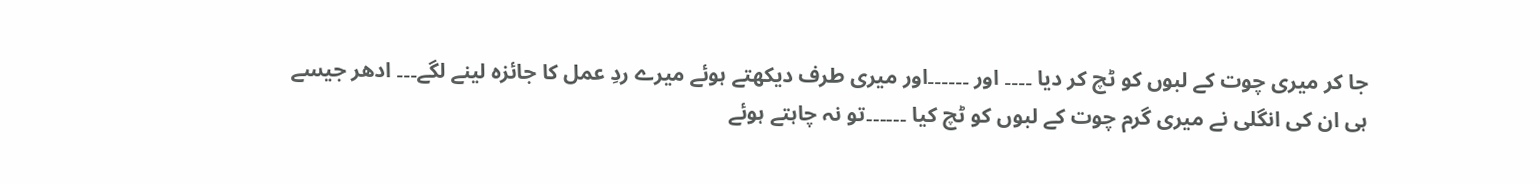جا کر میری چوت کے لبوں کو ٹچ کر دیا ۔۔۔۔ اور ۔۔۔۔۔۔اور میری طرف دیکھتے ہوئے میرے ردِ عمل کا جائزہ لینے لگے۔۔۔ ادھر جیسے ہی ان کی انگلی نے میری گرم چوت کے لبوں کو ٹچ کیا ۔۔۔۔۔۔تو نہ چاہتے ہوئے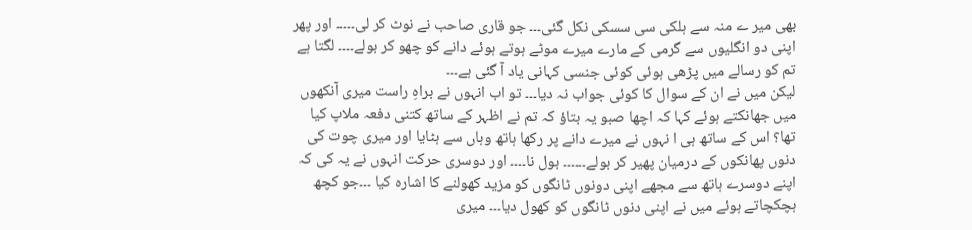بھی میر ے منہ سے ہلکی سی سسکی نکل گئی۔۔۔ جو قاری صاحب نے نوٹ کر لی۔۔۔۔۔ اور پھر اپنی دو انگلیوں سے گرمی کے مارے میرے موٹے ہوتے ہوئے دانے کو چھو کر بولے۔۔۔۔ لگتا ہے تم کو رسالے میں پڑھی ہوئی کوئی جنسی کہانی یاد آ گئی ہے۔۔۔
لیکن میں نے ان کے سوال کا کوئی جواب نہ دیا۔۔۔ تو اب انہوں نے براہِ راست میری آنکھوں میں جھانکتے ہوئے کہا کہ اچھا صبو یہ بتاؤ کہ تم نے اظہر کے ساتھ کتنی دفعہ ملاپ کیا تھا؟ اس کے ساتھ ہی ا نہوں نے میرے دانے پر رکھا ہاتھ وہاں سے ہٹایا اور میری چوت کی دنوں پھانکوں کے درمیان پھیر کر بولے۔۔۔۔۔۔ بول نا۔۔۔۔ اور دوسری حرکت انہوں نے یہ کی کہ اپنے دوسرے ہاتھ سے مجھے اپنی دونوں ٹانگوں کو مزید کھولنے کا اشارہ کیا ۔۔۔جو کچھ ہچکچاتے ہوئے میں نے اپنی دنوں ٹانگوں کو کھول دیا۔۔۔ میری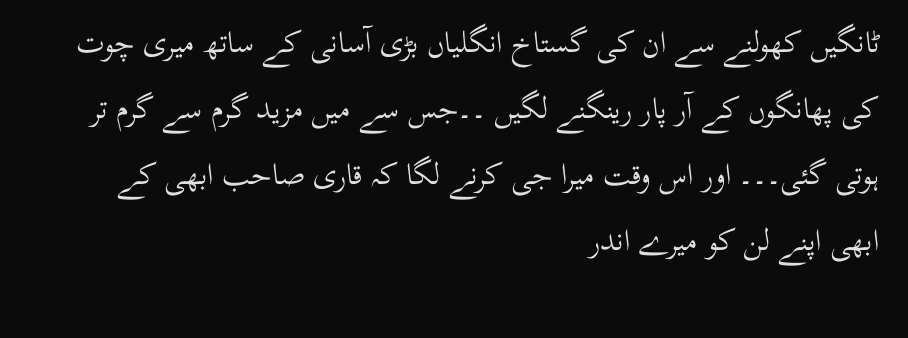ٹانگیں کھولنے سے ان کی گستاخ انگلیاں بڑی آسانی کے ساتھ میری چوت کی پھانگوں کے آر پار رینگنے لگیں ۔۔جس سے میں مزید گرم سے گرم تر ہوتی گئی۔۔۔ اور اس وقت میرا جی کرنے لگا کہ قاری صاحب ابھی کے ابھی اپنے لن کو میرے اندر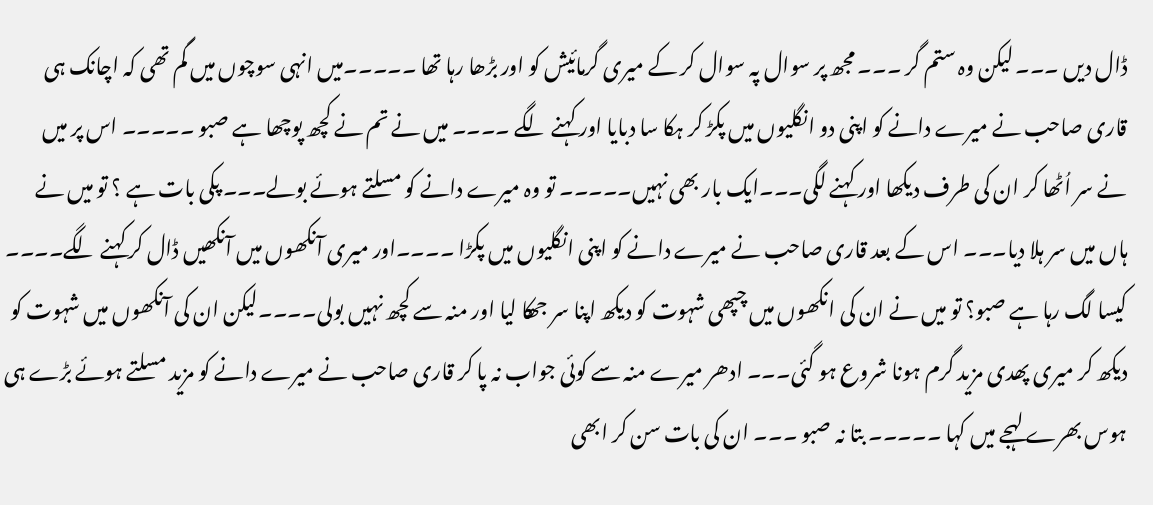ڈال دیں ۔۔۔ لیکن وہ ستم گر ۔۔۔ مجھ پر سوال پہ سوال کر کے میری گرمائیش کو اور بڑھا رہا تھا ۔۔۔۔۔میں انہی سوچوں میں گم تھی کہ اچانک ہی قاری صاحب نے میرے دانے کو اپنی دو انگلیوں میں پکڑ کر ہکا سا دبایا اور کہنے لگے ۔۔۔۔ میں نے تم نے کچھ پوچھا ہے صبو ۔۔۔۔۔ اس پر میں نے سر اُٹھا کر ان کی طرف دیکھا اور کہنے لگی۔۔۔ایک بار بھی نہیں۔۔۔۔۔ تو وہ میرے دانے کو مسلتے ہوئے بولے۔۔۔ پکی بات ہے ؟ تو میں نے ہاں میں سر ہلا دیا۔۔۔ اس کے بعد قاری صاحب نے میرے دانے کو اپنی انگلیوں میں پکڑا ۔۔۔۔اور میری آنکھوں میں آنکھیں ڈال کر کہنے لگے۔۔۔۔ کیسا لگ رہا ہے صبو؟ تو میں نے ان کی انکھوں میں چپھی شہوت کو دیکھ اپنا سر جھکا لیا اور منہ سے کچھ نہیں بولی۔۔۔۔لیکن ان کی آنکھوں میں شہوت کو دیکھ کر میری پھدی مزید گرم ہونا شروع ہو گئی۔۔۔ ادھر میرے منہ سے کوئی جواب نہ پا کر قاری صاحب نے میرے دانے کو مزید مسلتے ہوئے بڑے ہی ہوس بھرے لہجے میں کہا ۔۔۔۔۔ بتا نہ صبو ۔۔۔ ان کی بات سن کر ابھی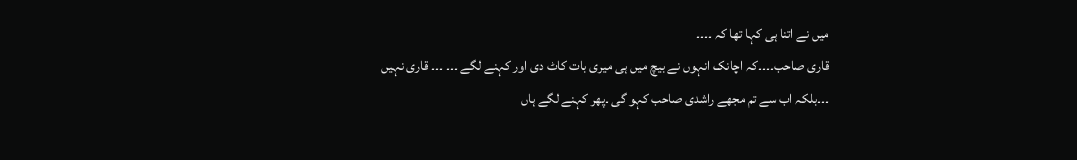میں نے اتنا ہی کہا تھا کہ ۔۔۔۔
قاری صاحب۔۔۔۔کہ اچانک انہوں نے بیچ میں ہی میری بات کاٹ دی اور کہنے لگے ۔۔۔ ۔۔۔ قاری نہیں ۔۔۔بلکہ اب سے تم مجھے راشدی صاحب کہو گی ۔پھر کہنے لگے ہاں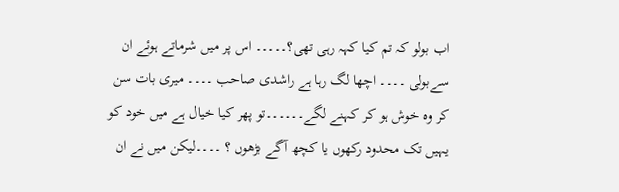اب بولو کہ تم کیا کہہ رہی تھی؟۔۔۔۔۔ اس پر میں شرماتے ہوئے ان سےبولی ۔۔۔۔ اچھا لگ رہا ہے راشدی صاحب ۔۔۔۔ میری بات سن کر وہ خوش ہو کر کہنے لگے۔۔۔۔۔۔تو پھر کیا خیال ہے میں خود کو یہیں تک محدود رکھوں یا کچھ آگے بڑھوں ؟ ۔۔۔۔لیکن میں نے ان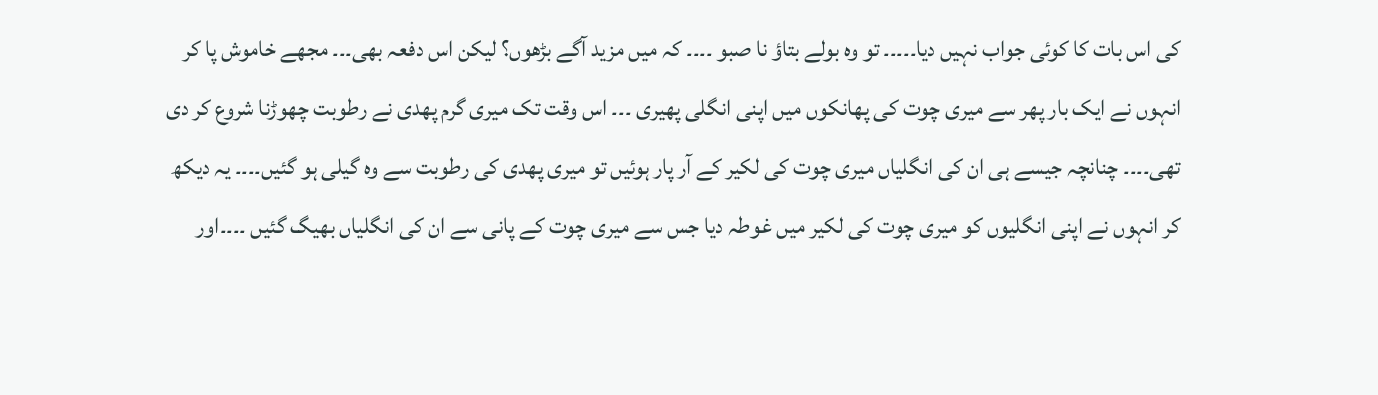کی اس بات کا کوئی جواب نہیں دیا۔۔۔۔۔ تو وہ بولے بتاؤ نا صبو ۔۔۔۔ کہ میں مزید آگے بڑھوں؟ لیکن اس دفعہ بھی۔۔۔ مجھے خاموش پا کر انہوں نے ایک بار پھر سے میری چوت کی پھانکوں میں اپنی انگلی پھیری ۔۔۔ اس وقت تک میری گرم پھدی نے رطوبت چھوڑنا شروع کر دی تھی۔۔۔۔ چنانچہ جیسے ہی ان کی انگلیاں میری چوت کی لکیر کے آر پار ہوئیں تو میری پھدی کی رطوبت سے وہ گیلی ہو گئیں۔۔۔۔ یہ دیکھ کر انہوں نے اپنی انگلیوں کو میری چوت کی لکیر میں غوطہ دیا جس سے میری چوت کے پانی سے ان کی انگلیاں بھیگ گئیں ۔۔۔۔اور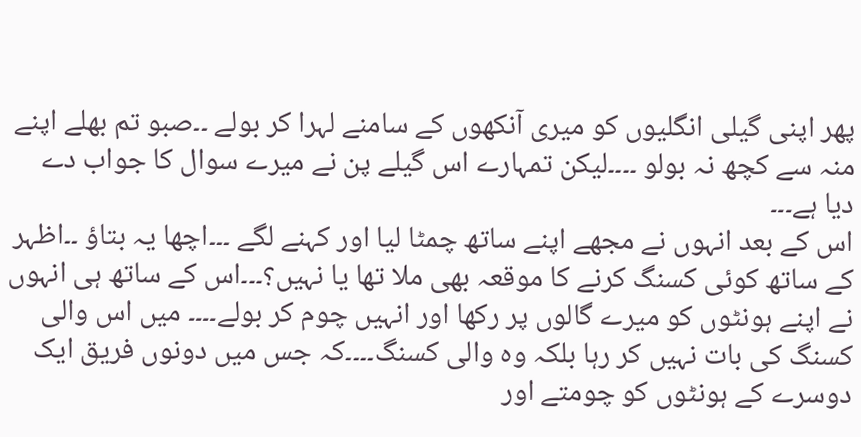پھر اپنی گیلی انگلیوں کو میری آنکھوں کے سامنے لہرا کر بولے ۔۔صبو تم بھلے اپنے منہ سے کچھ نہ بولو ۔۔۔۔لیکن تمہارے اس گیلے پن نے میرے سوال کا جواب دے دیا ہے۔۔۔
اس کے بعد انہوں نے مجھے اپنے ساتھ چمٹا لیا اور کہنے لگے ۔۔۔اچھا یہ بتاؤ ۔۔اظہر کے ساتھ کوئی کسنگ کرنے کا موقعہ بھی ملا تھا یا نہیں؟۔۔۔اس کے ساتھ ہی انہوں نے اپنے ہونٹوں کو میرے گالوں پر رکھا اور انہیں چوم کر بولے۔۔۔۔ میں اس والی کسنگ کی بات نہیں کر رہا بلکہ وہ والی کسنگ۔۔۔۔کہ جس میں دونوں فریق ایک دوسرے کے ہونٹوں کو چومتے اور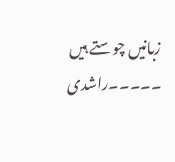زبانیں چوستے ہیں ۔۔۔۔۔راشدی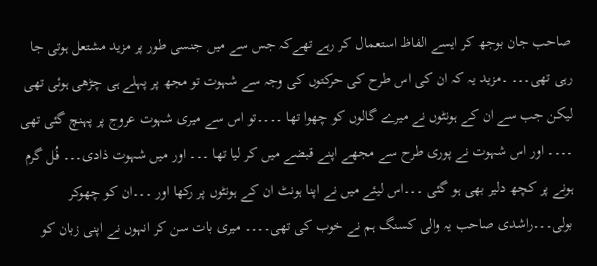صاحب جان بوجھ کر ایسے الفاظ استعمال کر رہے تھےکہ جس سے میں جنسی طور پر مزید مشتعل ہوتی جا رہی تھی۔۔۔ ۔مزید یہ کہ ان کی اس طرح کی حرکتوں کی وجہ سے شہوت تو مجھ پر پہلے ہی چڑھی ہوئی تھی لیکن جب سے ان کے ہونٹوں نے میرے گالوں کو چھوا تھا ۔۔۔۔تو اس سے میری شہوت عروج پر پہنچ گئی تھی ۔۔۔۔ اور اس شہوت نے پوری طرح سے مجھے اپنے قبضے میں کر لیا تھا ۔۔۔ اور میں شہوت ذادی۔۔۔ فُل گرم ہونے پر کچھ دلیر بھی ہو گئی ۔۔۔اس لیئے میں نے اپنا ہونٹ ان کے ہونٹوں پر رکھا اور ۔۔۔ان کو چھوکر بولی۔۔۔راشدی صاحب یہ والی کسنگ ہم نے خوب کی تھی۔۔۔۔ میری بات سن کر انہوں نے اپنی زبان کو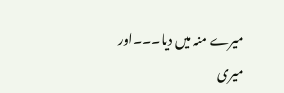میرے منہ میں دیا۔۔۔اور میری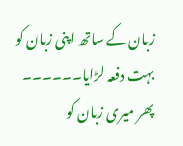زبان کے ساتھ اپنی زبان کو بہت دفعہ لڑایا۔۔۔۔۔۔ پھر میری زبان کو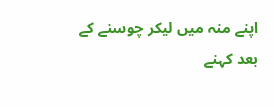اپنے منہ میں لیکر چوسنے کے بعد کہنے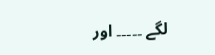لگے ۔۔۔۔۔ اور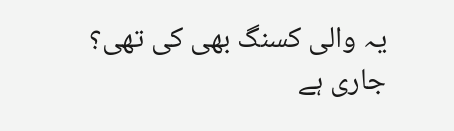یہ والی کسنگ بھی کی تھی؟
جاری ہے